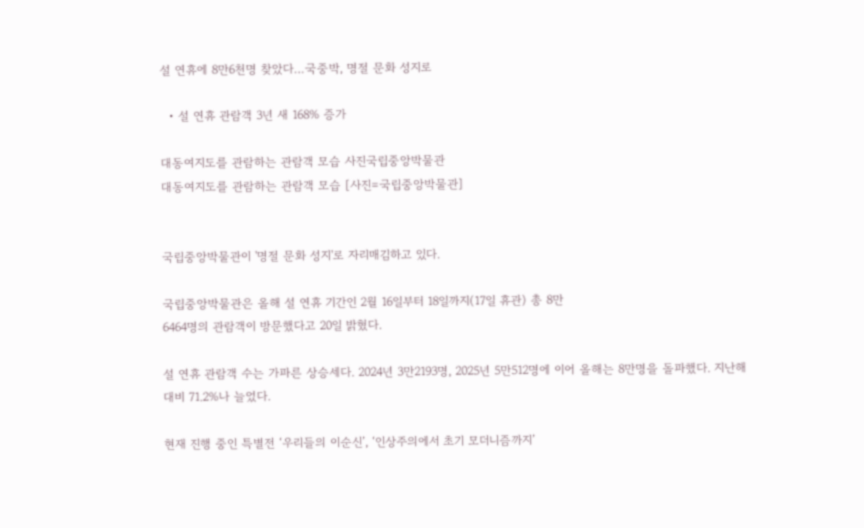설 연휴에 8만6천명 찾았다…국중박, 명절 문화 성지로

  • 설 연휴 관람객 3년 새 168% 증가

대동여지도를 관람하는 관람객 모습 사진국립중앙박물관
대동여지도를 관람하는 관람객 모습 [사진=국립중앙박물관]


국립중앙박물관이 '명절 문화 성지'로 자리매김하고 있다.

국립중앙박물관은 올해 설 연휴 기간인 2월 16일부터 18일까지(17일 휴관) 총 8만
6464명의 관람객이 방문했다고 20일 밝혔다.

설 연휴 관람객 수는 가파른 상승세다. 2024년 3만2193명, 2025년 5만512명에 이어 올해는 8만명을 돌파했다. 지난해 대비 71.2%나 늘었다.

현재 진행 중인 특별전 ‘우리들의 이순신’, ‘인상주의에서 초기 모더니즘까지’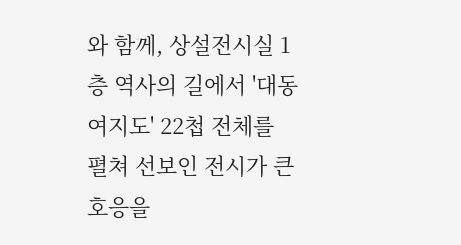와 함께, 상설전시실 1층 역사의 길에서 '대동여지도' 22첩 전체를 펼쳐 선보인 전시가 큰 호응을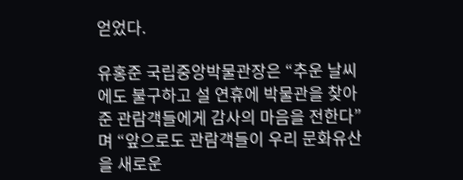얻었다.

유홍준 국립중앙박물관장은 “추운 날씨에도 불구하고 설 연휴에 박물관을 찾아준 관람객들에게 감사의 마음을 전한다”며 “앞으로도 관람객들이 우리 문화유산을 새로운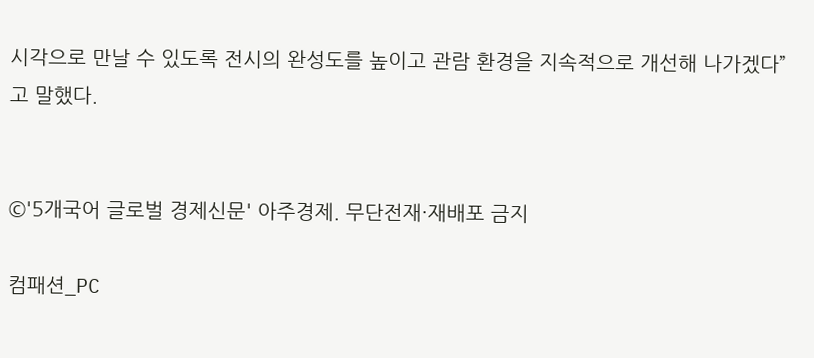시각으로 만날 수 있도록 전시의 완성도를 높이고 관람 환경을 지속적으로 개선해 나가겠다”고 말했다.


©'5개국어 글로벌 경제신문' 아주경제. 무단전재·재배포 금지

컴패션_PC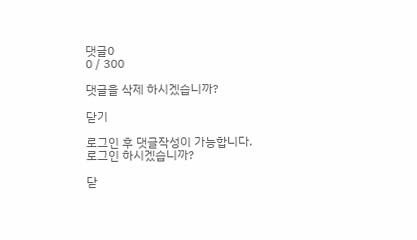댓글0
0 / 300

댓글을 삭제 하시겠습니까?

닫기

로그인 후 댓글작성이 가능합니다.
로그인 하시겠습니까?

닫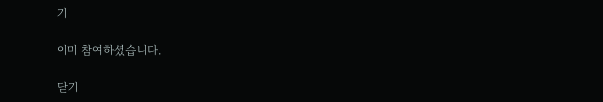기

이미 참여하셨습니다.

닫기